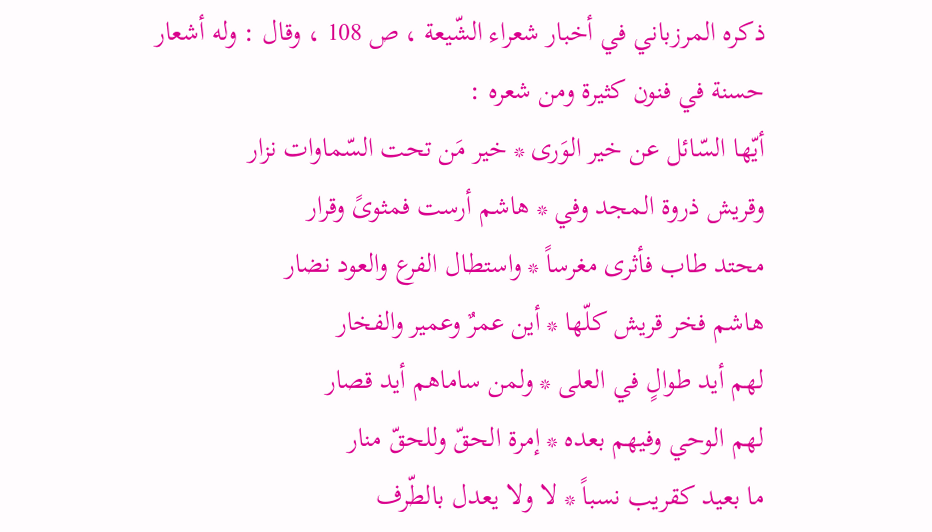ذكره المرزباني في أخبار شعراء الشّيعة ، ص 108 ، وقال : وله أشعار حسنة في فنون كثيرة ومن شعره :
أيّها السّائل عن خير الوَرى * خير مَن تحت السّماوات نزار
وقريش ذروة المجد وفي * هاشم أرست فمثوىً وقرار
محتد طاب فأثرى مغرساً * واستطال الفرع والعود نضار
هاشم فخر قريش كلّها * أين عمرٌ وعمير والفخار
لهم أيد طوالٍ في العلى * ولمن ساماهم أيد قصار
لهم الوحي وفيهم بعده * إمرة الحقّ وللحقّ منار
ما بعيد كقريب نسباً * لا ولا يعدل بالطّرف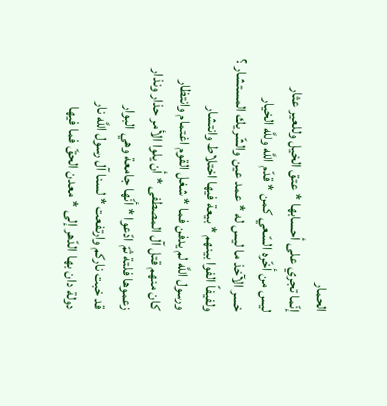الحمار
إنّما تجري على أحسابها * عتق الخيل وللعير عثار
ليس من أخّره السّعي كمن * قدّم اللَّه وللَّه الخيار
خسر الآخذ ما ليس له * عمد عين والشّريك المستشار ؟
ولفيفاً الفوا بينهم * بيعة فيها اختلاط وانتشار
ورسول اللَّه لم يدفن فما * شغل القوم اغتمام وانتظار
كان منهم قتل آل المصطفى * أن يلوا الأمر حذار ونذار
زعموها فلتة ثمّ ادّعوا * أنّها جامعة وهي البوار
قد خبت ناركم وارتفعت * لسنا آل رسول اللَّه نار
دولة دان بها الدّهر إلى * معدن الحقّ فما فيها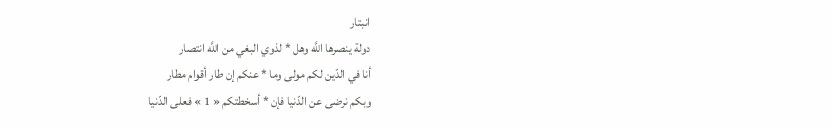انبتار
دولة ينصرها اللَّه وهل * لذوي البغي من اللَّه انتصار
أنا في الدّين لكم مولى وما * عنكم إن طار أقوام مطار
وبكم نرضى عن الدّنيا فإن * أسخطتكم « 1 » فعلى الدّنيا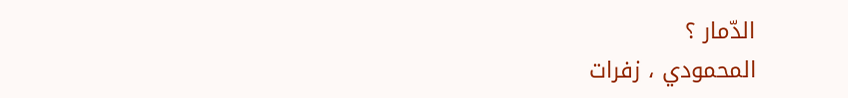الدّمار ؟
المحمودي ، زفرات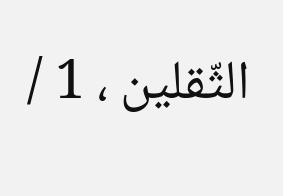الثّقلين ، 1 /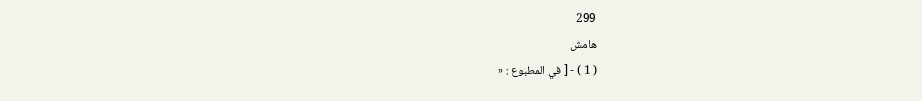299
هامش
( 1 ) - [ في المطبوع : «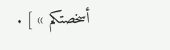أسخصتكم » ] .